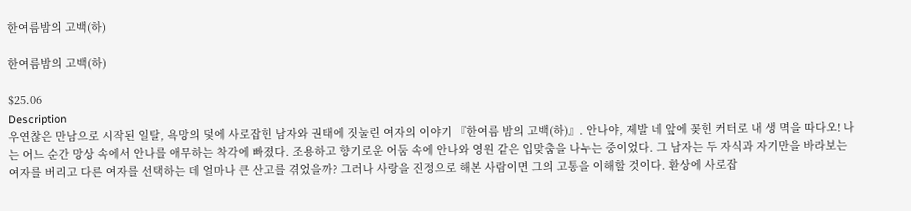한여름밤의 고백(하)

한여름밤의 고백(하)

$25.06
Description
우연찮은 만남으로 시작된 일탈, 욕망의 덫에 사로잡힌 남자와 권태에 짓눌린 여자의 이야기 『한여름 밤의 고백(하)』. 안나야, 제발 네 앞에 꽂힌 커터로 내 생 멱을 따다오! 나는 어느 순간 망상 속에서 안나를 애무하는 착각에 빠졌다. 조용하고 향기로운 어둠 속에 안나와 영원 같은 입맞춤을 나누는 중이었다. 그 남자는 두 자식과 자기만을 바라보는 여자를 버리고 다른 여자를 선택하는 데 얼마나 큰 산고를 겪었을까? 그러나 사랑을 진정으로 해본 사람이면 그의 고통을 이해할 것이다. 환상에 사로잡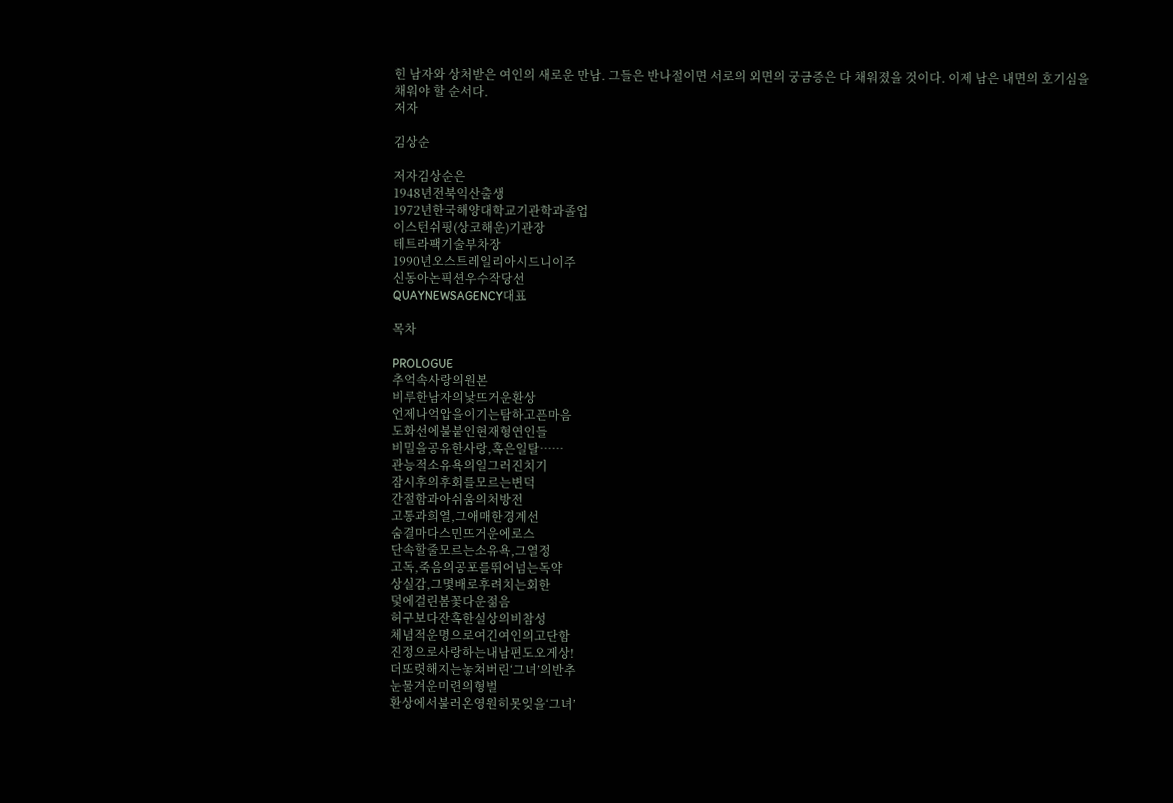힌 남자와 상처받은 여인의 새로운 만남. 그들은 반나절이면 서로의 외면의 궁금증은 다 채워졌을 것이다. 이제 남은 내면의 호기심을 채워야 할 순서다.
저자

김상순

저자김상순은
1948년전북익산출생
1972년한국해양대학교기관학과졸업
이스턴쉬핑(상코해운)기관장
테트라팩기술부차장
1990년오스트레일리아시드니이주
신동아논픽션우수작당선
QUAYNEWSAGENCY대표

목차

PROLOGUE
추억속사랑의원본
비루한남자의낯뜨거운환상
언제나억압을이기는탐하고픈마음
도화선에불붙인현재형연인들
비밀을공유한사랑,혹은일탈……
관능적소유욕의일그러진치기
잠시후의후회를모르는변덕
간절함과아쉬움의처방전
고통과희열,그애매한경계선
숨결마다스민뜨거운에로스
단속할줄모르는소유욕,그열정
고독,죽음의공포를뛰어넘는독약
상실감,그몇배로후려치는회한
덫에걸린봄꽃다운젊음
허구보다잔혹한실상의비참성
체념적운명으로여긴여인의고단함
진정으로사랑하는내남편도오게상!
더또렷해지는놓쳐버린‘그녀’의반추
눈물겨운미련의형벌
환상에서불러온영원히못잊을‘그녀’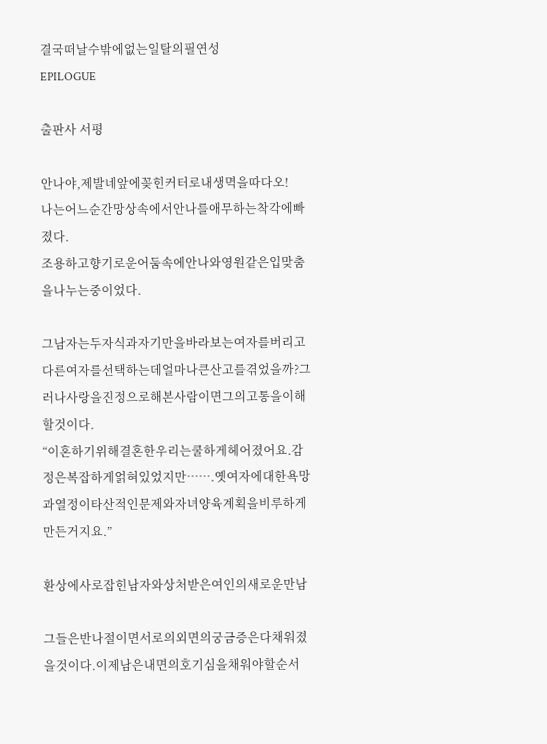결국떠날수밖에없는일탈의필연성
EPILOGUE

출판사 서평

안나야,제발네앞에꽂힌커터로내생멱을따다오!
나는어느순간망상속에서안나를애무하는착각에빠졌다.
조용하고향기로운어둠속에안나와영원같은입맞춤을나누는중이었다.

그남자는두자식과자기만을바라보는여자를버리고다른여자를선택하는데얼마나큰산고를겪었을까?그러나사랑을진정으로해본사람이면그의고통을이해할것이다.
“이혼하기위해결혼한우리는쿨하게헤어졌어요.감정은복잡하게얽혀있었지만…….옛여자에대한욕망과열정이타산적인문제와자녀양육계획을비루하게만든거지요.”

환상에사로잡힌남자와상처받은여인의새로운만남

그들은반나절이면서로의외면의궁금증은다채워졌을것이다.이제남은내면의호기심을채워야할순서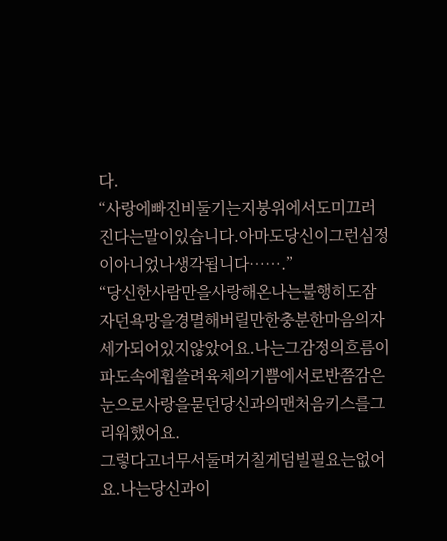다.
“사랑에빠진비둘기는지붕위에서도미끄러진다는말이있습니다.아마도당신이그런심정이아니었나생각됩니다…….”
“당신한사람만을사랑해온나는불행히도잠자던욕망을경멸해버릴만한충분한마음의자세가되어있지않았어요.나는그감정의흐름이파도속에휩쓸려육체의기쁨에서로반쯤감은눈으로사랑을묻던당신과의맨처음키스를그리워했어요.
그렇다고너무서둘며거칠게덤빌필요는없어요.나는당신과이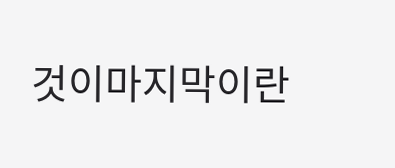것이마지막이란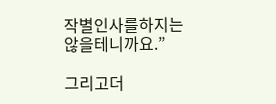작별인사를하지는않을테니까요.”

그리고더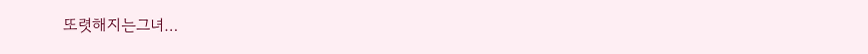또렷해지는그녀…